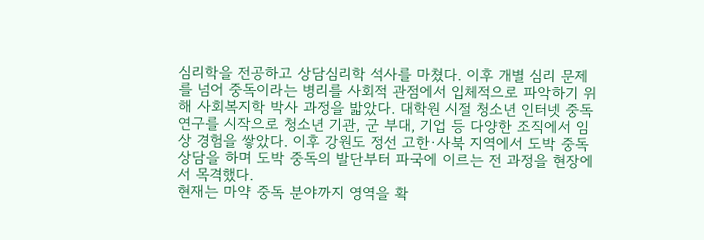심리학을 전공하고 상담심리학 석사를 마쳤다. 이후 개별 심리 문제를 넘어 중독이라는 병리를 사회적 관점에서 입체적으로 파악하기 위해 사회복지학 박사 과정을 밟았다. 대학원 시절 청소년 인터넷 중독 연구를 시작으로 청소년 기관, 군 부대, 기업 등 다양한 조직에서 임상 경험을 쌓았다. 이후 강원도 정선 고한·사북 지역에서 도박 중독 상담을 하며 도박 중독의 발단부터 파국에 이르는 전 과정을 현장에서 목격했다.
현재는 마약 중독 분야까지 영역을 확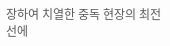장하여 치열한 중독 현장의 최전선에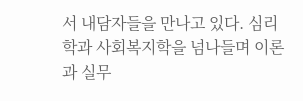서 내담자들을 만나고 있다. 심리학과 사회복지학을 넘나들며 이론과 실무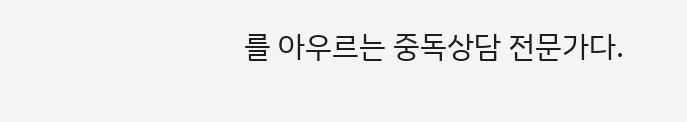를 아우르는 중독상담 전문가다.